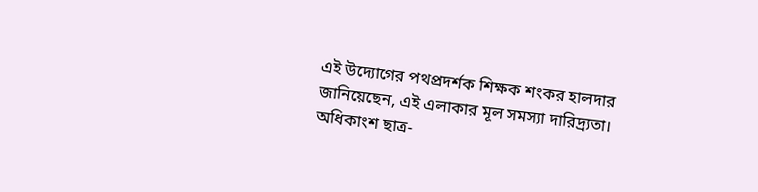এই উদ্যোগের পথপ্রদর্শক শিক্ষক শংকর হালদার জানিয়েছেন, এই এলাকার মূল সমস্যা দারিদ্র্যতা। অধিকাংশ ছাত্র-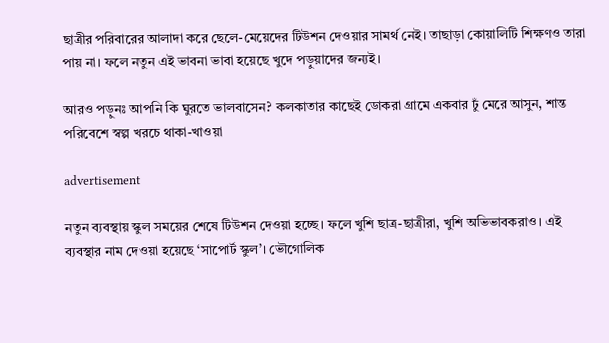ছাত্রীর পরিবারের আলাদা করে ছেলে-মেয়েদের টিউশন দেওয়ার সামর্থ নেই। তাছাড়া কোয়ালিটি শিক্ষণও তারা পায় না। ফলে নতুন এই ভাবনা ভাবা হয়েছে খুদে পড়ুয়াদের জন্যই।

আরও পড়ুনঃ আপনি কি ঘুরতে ভালবাসেন? কলকাতার কাছেই ডোকরা গ্রামে একবার ঢুঁ মেরে আসুন, শান্ত পরিবেশে স্বল্প খরচে থাকা-খাওয়া

advertisement

নতুন ব্যবস্থায় স্কুল সময়ের শেষে টিউশন দেওয়া হচ্ছে। ফলে খুশি ছাত্র-ছাত্রীরা, খুশি অভিভাবকরাও। এই ব্যবস্থার নাম দেওয়া হয়েছে ‘সাপোর্ট স্কুল’। ভৌগোলিক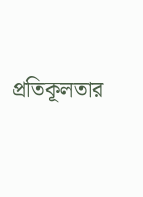প্রতিকূলতার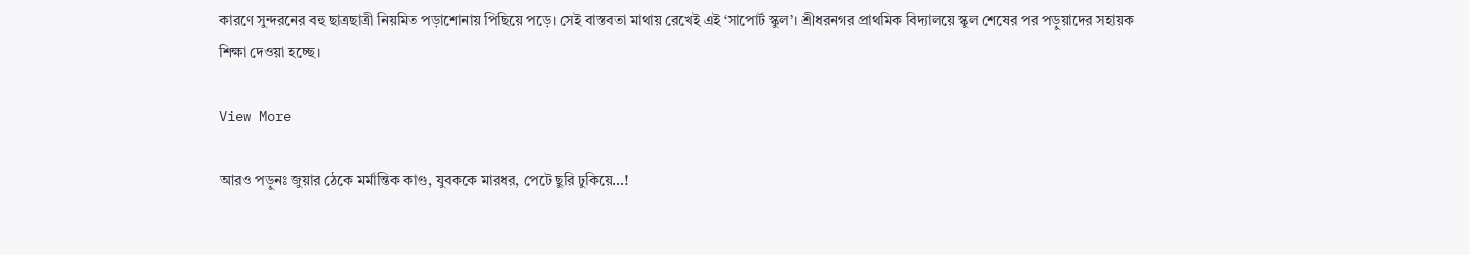কারণে সুন্দরনের বহু ছাত্রছাত্রী নিয়মিত পড়াশোনায় পিছিয়ে পড়ে। সেই বাস্তবতা মাথায় রেখেই এই ‘সাপোর্ট স্কুল’। শ্রীধরনগর প্রাথমিক বিদ্যালয়ে স্কুল শেষের পর পড়ুয়াদের সহায়ক শিক্ষা দেওয়া হচ্ছে।

View More

আরও পড়ুনঃ জুয়ার ঠেকে মর্মান্তিক কাণ্ড, যুবককে মারধর, পেটে ছুরি ঢুকিয়ে…!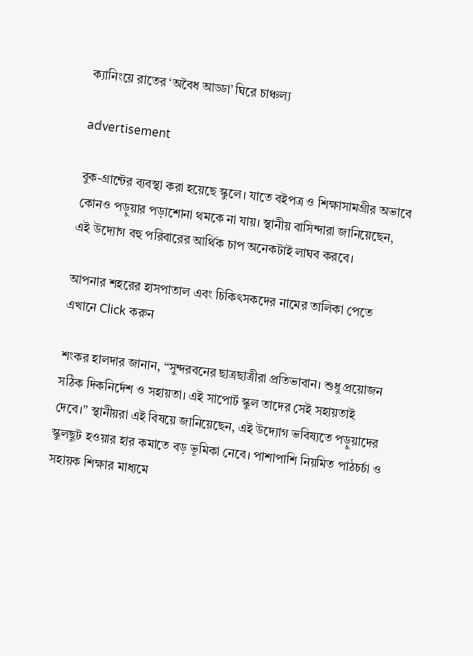ক্যানিংয়ে রাতের ‘অবৈধ আড্ডা’ ঘিরে চাঞ্চল্য

advertisement

বুক-গ্রান্টের ব্যবস্থা করা হয়েছে স্কুলে। যাতে বইপত্র ও শিক্ষাসামগ্রীর অভাবে কোনও পড়ুয়ার পড়াশোনা থমকে না যায়। স্থানীয় বাসিন্দারা জানিয়েছেন, এই উদ্যোগ বহু পরিবারের আর্থিক চাপ অনেকটাই লাঘব করবে।

আপনার শহরের হাসপাতাল এবং চিকিৎসকদের নামের তালিকা পেতে এখানে Click করুন

শংকর হালদার জানান, “সুন্দরবনের ছাত্রছাত্রীরা প্রতিভাবান। শুধু প্রয়োজন সঠিক দিকনির্দেশ ও সহায়তা। এই সাপোর্ট স্কুল তাদের সেই সহায়তাই দেবে।” স্থানীয়রা এই বিষয়ে জানিয়েছেন, এই উদ্যোগ ভবিষ্যতে পড়ুয়াদের স্কুলছুট হওয়ার হার কমাতে বড় ভূমিকা নেবে। পাশাপাশি নিয়মিত পাঠচর্চা ও সহায়ক শিক্ষার মাধ্যমে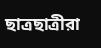ছাত্রছাত্রীরা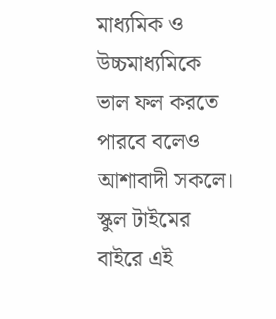মাধ্যমিক ও উচ্চমাধ্যমিকে ভাল ফল করতে পারবে বলেও আশাবাদী সকলে। স্কুল টাইমের বাইরে এই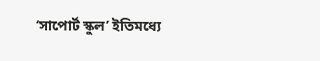‘সাপোর্ট স্কুল’ ইতিমধ্যে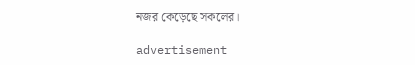নজর কেড়েছে সকলের।

advertisement